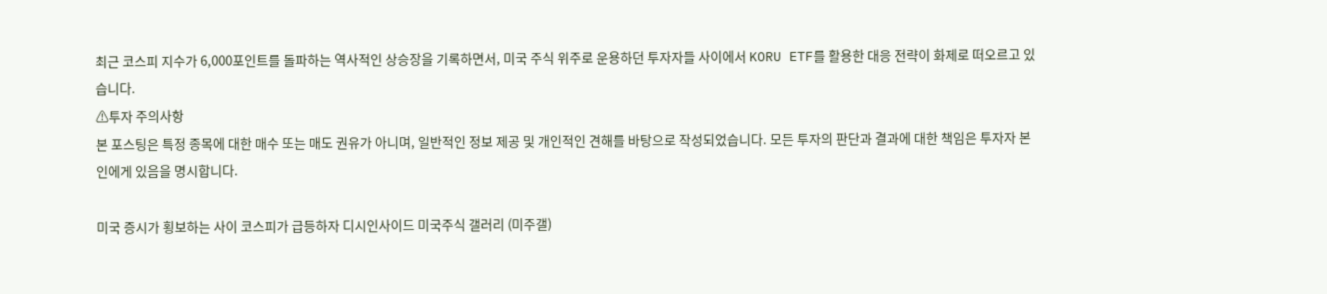최근 코스피 지수가 6,000포인트를 돌파하는 역사적인 상승장을 기록하면서, 미국 주식 위주로 운용하던 투자자들 사이에서 KORU ETF를 활용한 대응 전략이 화제로 떠오르고 있습니다.
⚠투자 주의사항
본 포스팅은 특정 종목에 대한 매수 또는 매도 권유가 아니며, 일반적인 정보 제공 및 개인적인 견해를 바탕으로 작성되었습니다. 모든 투자의 판단과 결과에 대한 책임은 투자자 본인에게 있음을 명시합니다.

미국 증시가 횡보하는 사이 코스피가 급등하자 디시인사이드 미국주식 갤러리 (미주갤)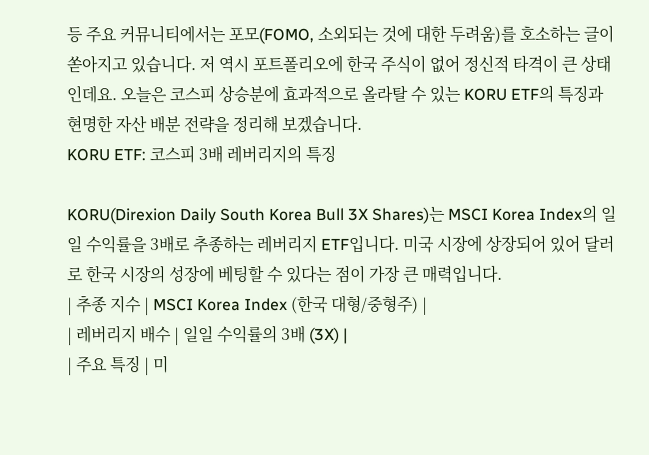등 주요 커뮤니티에서는 포모(FOMO, 소외되는 것에 대한 두려움)를 호소하는 글이 쏟아지고 있습니다. 저 역시 포트폴리오에 한국 주식이 없어 정신적 타격이 큰 상태인데요. 오늘은 코스피 상승분에 효과적으로 올라탈 수 있는 KORU ETF의 특징과 현명한 자산 배분 전략을 정리해 보겠습니다.
KORU ETF: 코스피 3배 레버리지의 특징

KORU(Direxion Daily South Korea Bull 3X Shares)는 MSCI Korea Index의 일일 수익률을 3배로 추종하는 레버리지 ETF입니다. 미국 시장에 상장되어 있어 달러로 한국 시장의 성장에 베팅할 수 있다는 점이 가장 큰 매력입니다.
| 추종 지수 | MSCI Korea Index (한국 대형/중형주) |
| 레버리지 배수 | 일일 수익률의 3배 (3X) |
| 주요 특징 | 미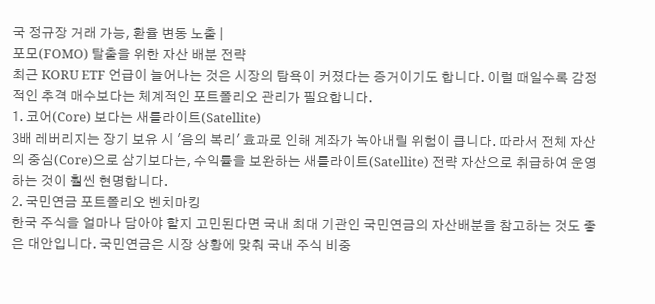국 정규장 거래 가능, 환율 변동 노출 |
포모(FOMO) 탈출을 위한 자산 배분 전략
최근 KORU ETF 언급이 늘어나는 것은 시장의 탐욕이 커졌다는 증거이기도 합니다. 이럴 때일수록 감정적인 추격 매수보다는 체계적인 포트폴리오 관리가 필요합니다.
1. 코어(Core) 보다는 새틀라이트(Satellite)
3배 레버리지는 장기 보유 시 '음의 복리' 효과로 인해 계좌가 녹아내릴 위험이 큽니다. 따라서 전체 자산의 중심(Core)으로 삼기보다는, 수익률을 보완하는 새틀라이트(Satellite) 전략 자산으로 취급하여 운영하는 것이 훨씬 현명합니다.
2. 국민연금 포트폴리오 벤치마킹
한국 주식을 얼마나 담아야 할지 고민된다면 국내 최대 기관인 국민연금의 자산배분을 참고하는 것도 좋은 대안입니다. 국민연금은 시장 상황에 맞춰 국내 주식 비중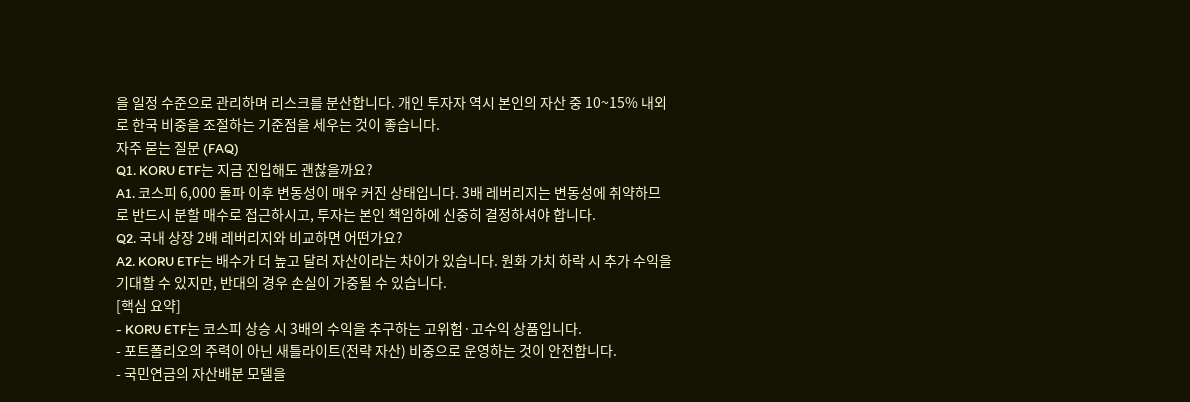을 일정 수준으로 관리하며 리스크를 분산합니다. 개인 투자자 역시 본인의 자산 중 10~15% 내외로 한국 비중을 조절하는 기준점을 세우는 것이 좋습니다.
자주 묻는 질문 (FAQ)
Q1. KORU ETF는 지금 진입해도 괜찮을까요?
A1. 코스피 6,000 돌파 이후 변동성이 매우 커진 상태입니다. 3배 레버리지는 변동성에 취약하므로 반드시 분할 매수로 접근하시고, 투자는 본인 책임하에 신중히 결정하셔야 합니다.
Q2. 국내 상장 2배 레버리지와 비교하면 어떤가요?
A2. KORU ETF는 배수가 더 높고 달러 자산이라는 차이가 있습니다. 원화 가치 하락 시 추가 수익을 기대할 수 있지만, 반대의 경우 손실이 가중될 수 있습니다.
[핵심 요약]
- KORU ETF는 코스피 상승 시 3배의 수익을 추구하는 고위험·고수익 상품입니다.
- 포트폴리오의 주력이 아닌 새틀라이트(전략 자산) 비중으로 운영하는 것이 안전합니다.
- 국민연금의 자산배분 모델을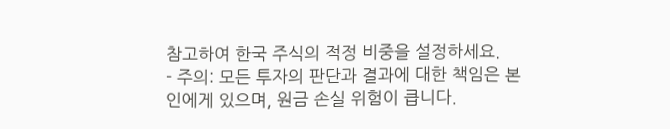참고하여 한국 주식의 적정 비중을 설정하세요.
- 주의: 모든 투자의 판단과 결과에 대한 책임은 본인에게 있으며, 원금 손실 위험이 큽니다.